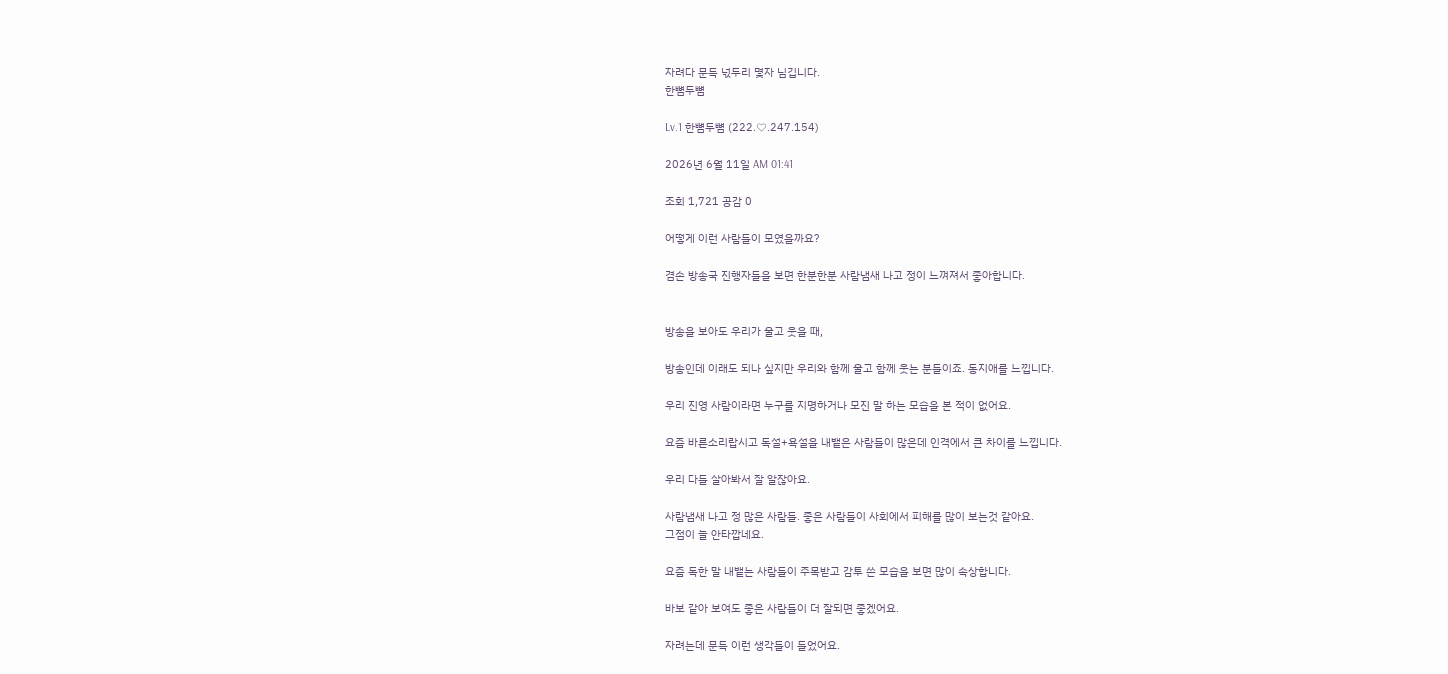자려다 문득 넋두리 몇자 님깁니다.
한뼘두뼘

Lv.1 한뼘두뼘 (222.♡.247.154)

2026년 6월 11일 AM 01:41

조회 1,721 공감 0

어떻게 이런 사람들이 모였을까요?

겸손 방송국 진행자들을 보면 한분한분 사람냄새 나고 정이 느껴져서 좋아합니다.


방송을 보아도 우리가 울고 웃을 때,

방송인데 이래도 되나 싶지만 우리와 함께 울고 함께 웃는 분들이죠. 동지애를 느낍니다.

우리 진영 사람이라면 누구를 지명하거나 모진 말 하는 모습을 본 적이 없어요.

요즘 바른소리랍시고 독설+욕설을 내뱉은 사람들이 많은데 인격에서 큰 차이를 느낍니다.

우리 다들 살아봐서 잘 알잖아요.

사람냄새 나고 정 많은 사람들. 좋은 사람들이 사회에서 피해를 많이 보는것 같아요.
그점이 늘 안타깝네요.

요즘 독한 말 내뱉는 사람들이 주목받고 감투 쓴 모습을 보면 많이 속상합니다.

바보 같아 보여도 좋은 사람들이 더 잘되면 좋겠어요.

자려는데 문득 이런 생각들이 들었어요.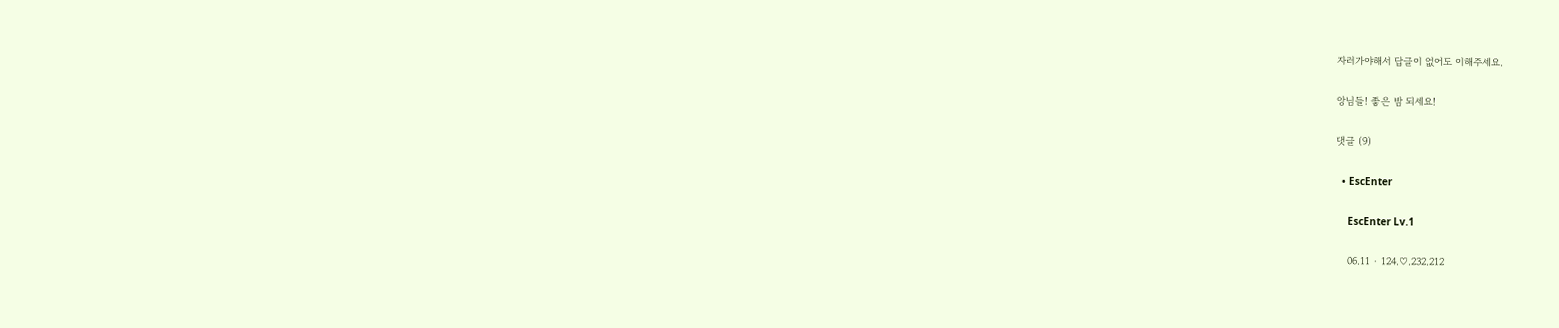자러가야해서 답글이 없어도 이해주세요.

앙님들! 좋은 밤 되세요!

댓글 (9)

  • EscEnter

    EscEnter Lv.1

    06.11 · 124.♡.232.212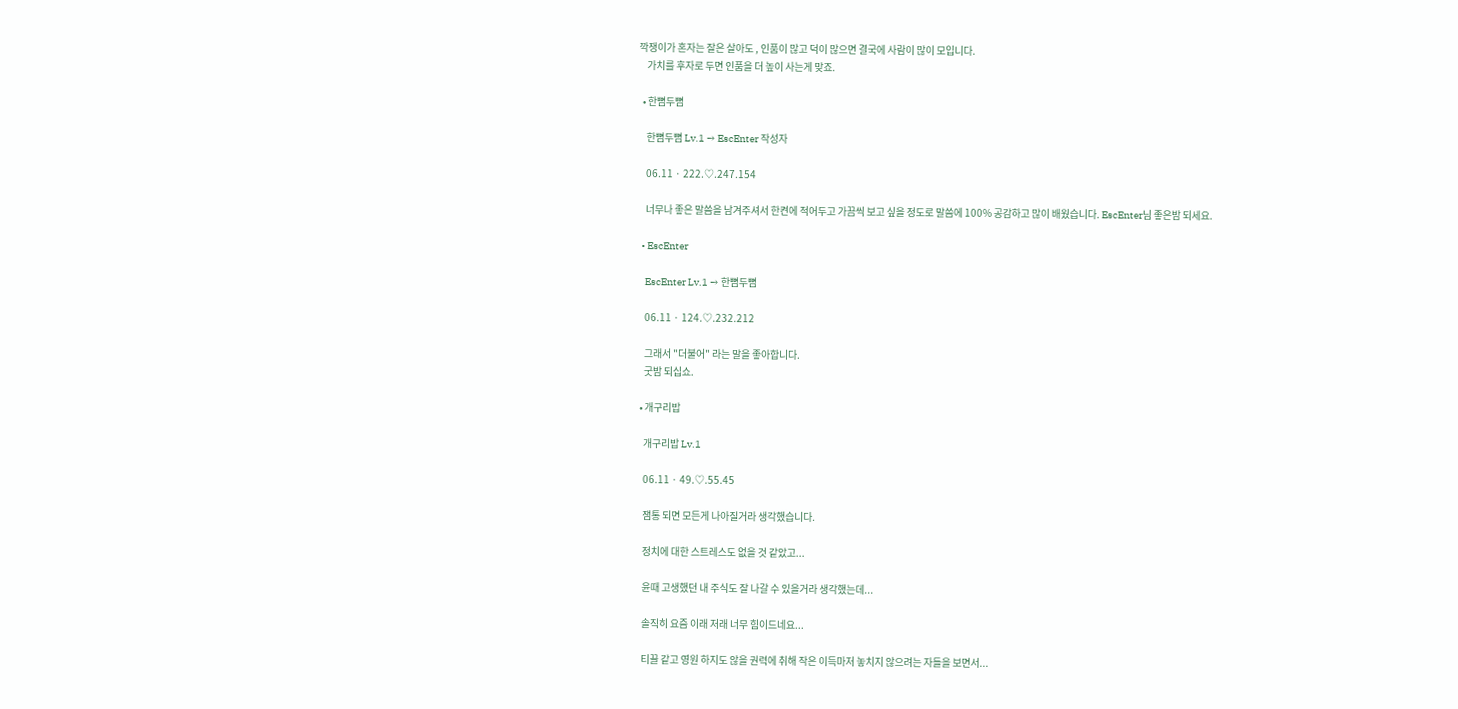깍쟁이가 혼자는 잘은 살아도 , 인품이 많고 덕이 많으면 결국에 사람이 많이 모입니다.
    가치를 후자로 두면 인품을 더 높이 사는게 맞죠.

  • 한뼘두뼘

    한뼘두뼘 Lv.1 → EscEnter 작성자

    06.11 · 222.♡.247.154

    너무나 좋은 말씀을 남겨주셔서 한켠에 적어두고 가끔씩 보고 싶을 정도로 말씀에 100% 공감하고 많이 배웠습니다. EscEnter님 좋은밤 되세요.

  • EscEnter

    EscEnter Lv.1 → 한뼘두뼘

    06.11 · 124.♡.232.212

    그래서 "더불어" 라는 말을 좋아합니다.
    굿밤 되십쇼.

  • 개구리밥

    개구리밥 Lv.1

    06.11 · 49.♡.55.45

    잼통 되면 모든게 나아질거라 생각했습니다.

    정치에 대한 스트레스도 없을 것 같았고...

    윤때 고생했던 내 주식도 잘 나갈 수 있을거라 생각했는데...

    솔직히 요즘 이래 저래 너무 힘이드네요...

    티끌 같고 영원 하지도 않을 권력에 취해 작은 이득마저 놓치지 않으려는 자들을 보면서...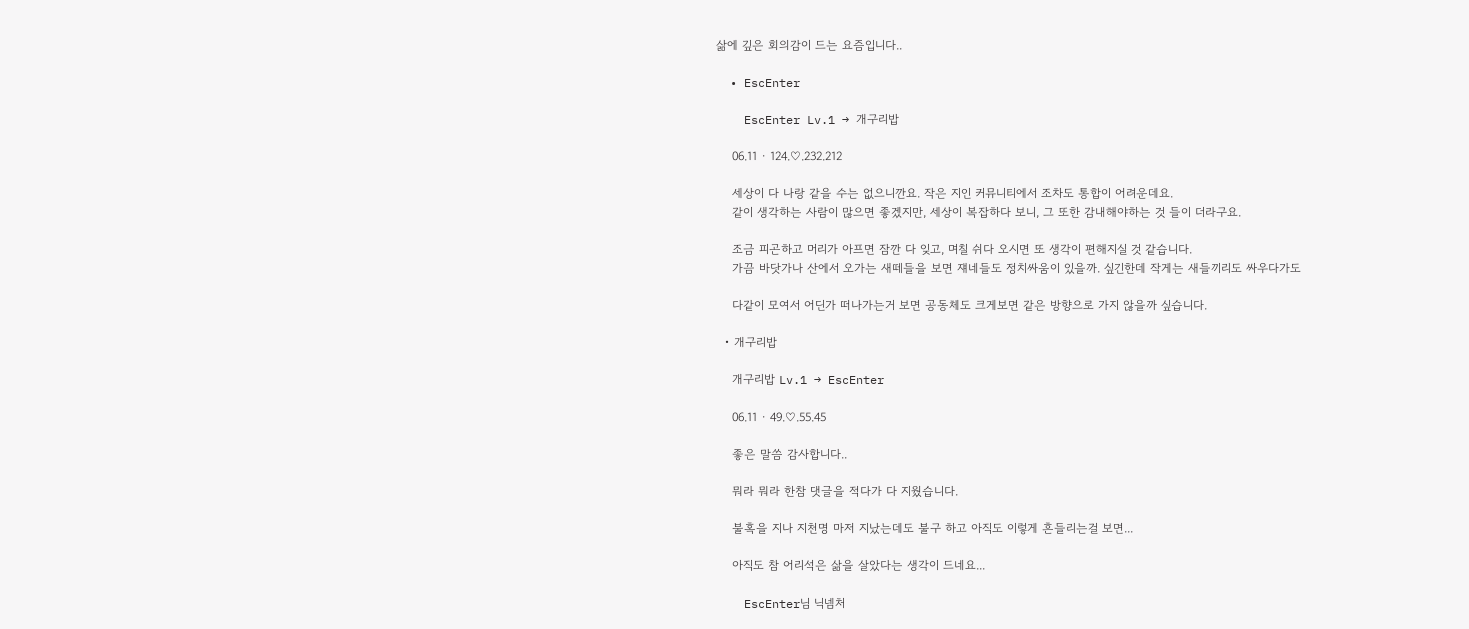삶에 깊은 회의감이 드는 요즘입니다..

  • EscEnter

    EscEnter Lv.1 → 개구리밥

    06.11 · 124.♡.232.212

    세상이 다 나랑 같을 수는 없으니깐요. 작은 지인 커뮤니티에서 조차도 통합이 어려운데요.
    같이 생각하는 사람이 많으면 좋겠지만, 세상이 복잡하다 보니, 그 또한 감내해야하는 것 들이 더라구요.

    조금 피곤하고 머리가 아프면 잠깐 다 잊고, 며칠 쉬다 오시면 또 생각이 편해지실 것 같습니다.
    가끔 바닷가나 산에서 오가는 새떼들을 보면 쟤네들도 정치싸움이 있을까. 싶긴한데 작게는 새들끼리도 싸우다가도

    다같이 모여서 어딘가 떠나가는거 보면 공동체도 크게보면 같은 방향으로 가지 않을까 싶습니다.

  • 개구리밥

    개구리밥 Lv.1 → EscEnter

    06.11 · 49.♡.55.45

    좋은 말씀 감사합니다..

    뭐라 뭐라 한참 댓글을 적다가 다 지웠습니다.

    불혹을 지나 지천명 마저 지났는데도 불구 하고 아직도 이렇게 흔들리는걸 보면...

    아직도 참 어리석은 삶을 살았다는 생각이 드네요...

    EscEnter님 닉넴처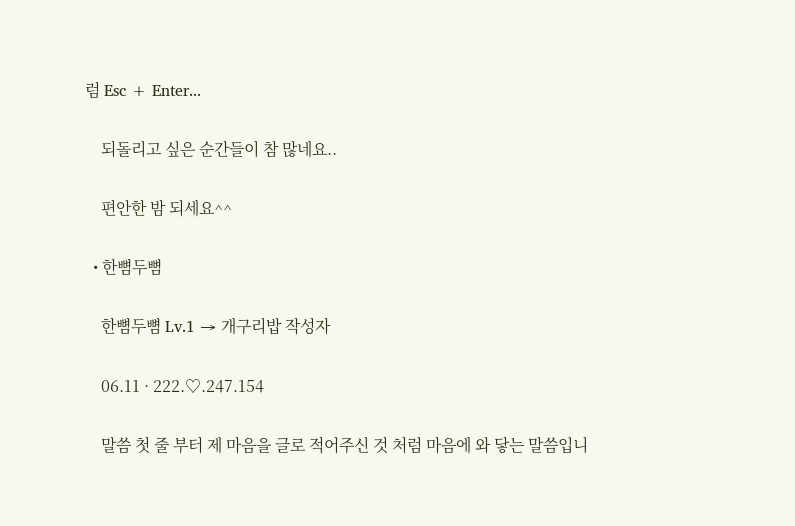럼 Esc + Enter...

    되돌리고 싶은 순간들이 참 많네요..

    편안한 밤 되세요^^

  • 한뼘두뼘

    한뼘두뼘 Lv.1 → 개구리밥 작성자

    06.11 · 222.♡.247.154

    말씀 첫 줄 부터 제 마음을 글로 적어주신 것 처럼 마음에 와 닿는 말씀입니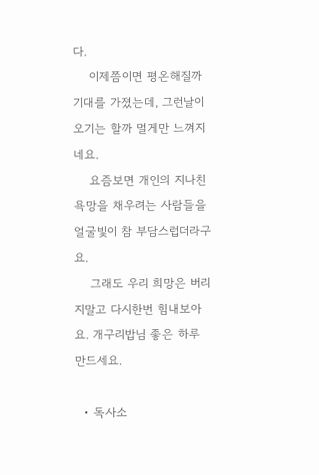다.
    이제쯤이면 평온해질까 기대를 가졌는데, 그런날이 오기는 할까 멀게만 느껴지네요.
    요즘보면 개인의 지나친 욕망을 채우려는 사람들을 얼굴빛이 참 부담스럽더라구요.
    그래도 우리 희망은 버리지말고 다시한번 힘내보아요. 개구리밥님 좋은 하루 만드세요.

  • 독사소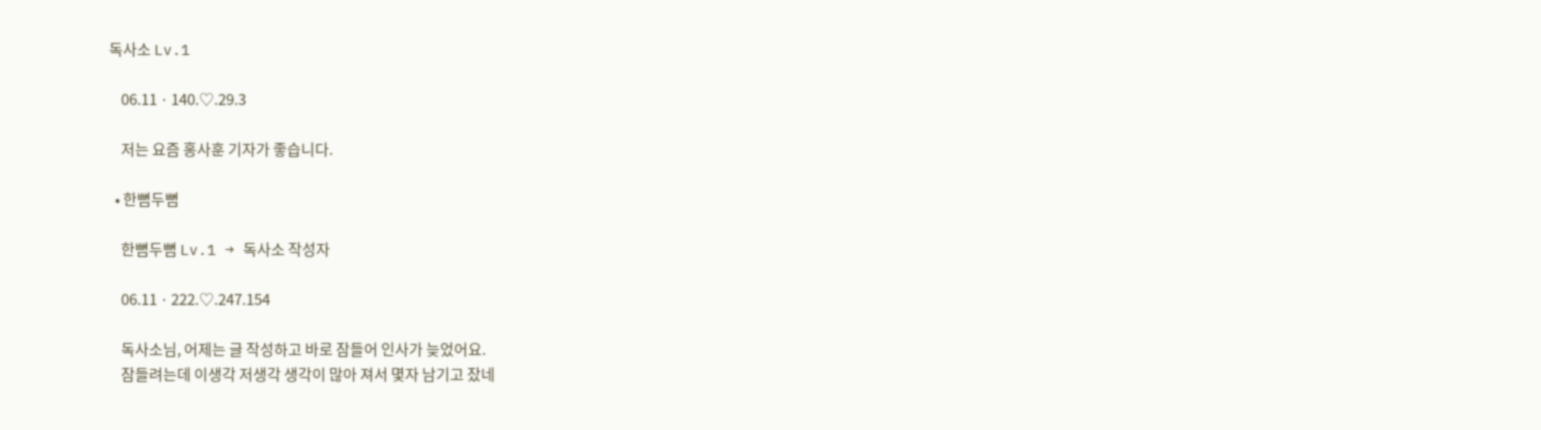독사소 Lv.1

    06.11 · 140.♡.29.3

    저는 요즘 홍사훈 기자가 좋습니다.

  • 한뼘두뼘

    한뼘두뼘 Lv.1 → 독사소 작성자

    06.11 · 222.♡.247.154

    독사소님, 어제는 글 작성하고 바로 잠들어 인사가 늦었어요.
    잠들려는데 이생각 저생각 생각이 많아 져서 몇자 남기고 잤네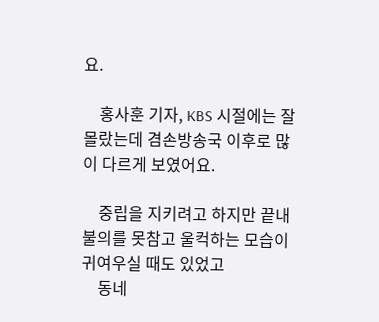요.

    홍사훈 기자, KBS 시절에는 잘 몰랐는데 겸손방송국 이후로 많이 다르게 보였어요.

    중립을 지키려고 하지만 끝내 불의를 못참고 울컥하는 모습이 귀여우실 때도 있었고
    동네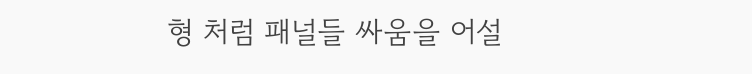형 처럼 패널들 싸움을 어설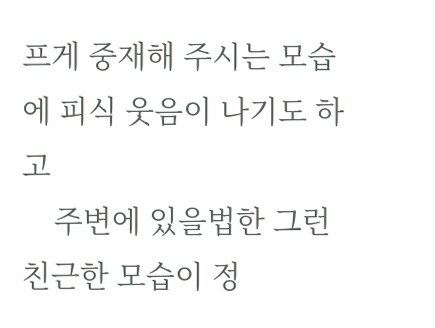프게 중재해 주시는 모습에 피식 웃음이 나기도 하고
    주변에 있을법한 그런 친근한 모습이 정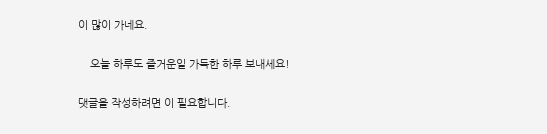이 많이 가네요.

    오늘 하루도 즐거운일 가득한 하루 보내세요!

댓글을 작성하려면 이 필요합니다.